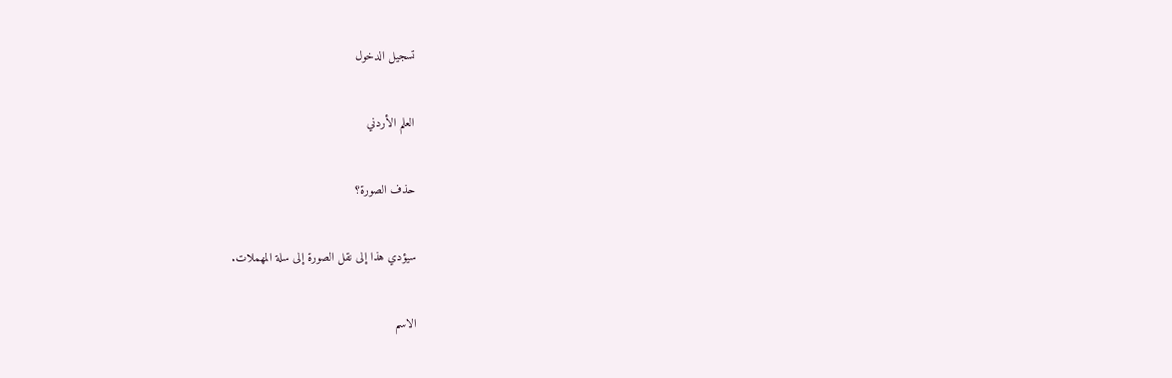تسجيل الدخول

العلم الأردني

حذف الصورة؟

سيؤدي هذا إلى نقل الصورة إلى سلة المهملات.

الاسم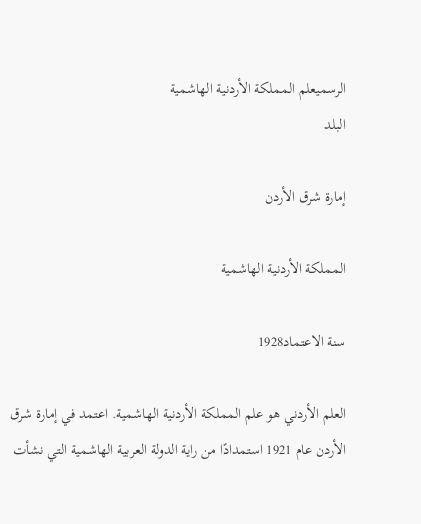الرسميعلم المملكة الأردنية الهاشمية
البلد

إمارة شرق الأردن

المملكة الأردنية الهاشمية

سنة الاعتماد1928

العلم الأردني هو علم المملكة الأردنية الهاشمية. اعتمد في إمارة شرق الأردن عام 1921 استمدادًا من راية الدولة العربية الهاشمية التي نشأت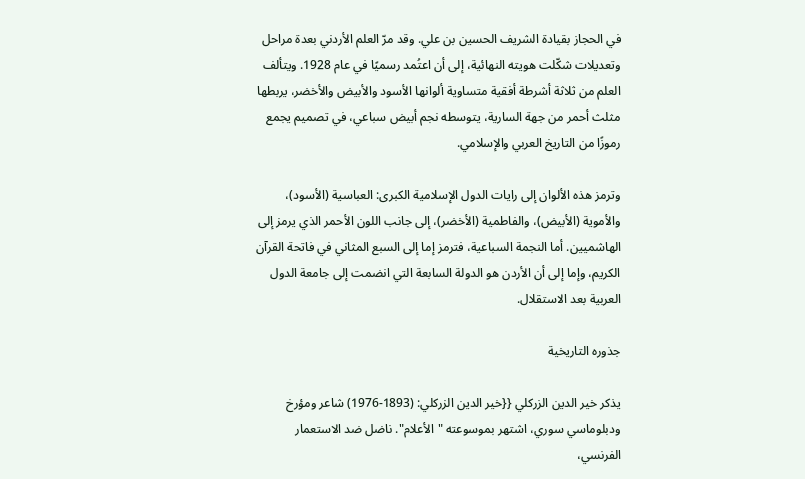في الحجاز بقيادة الشريف الحسين بن علي. وقد مرّ العلم الأردني بعدة مراحل وتعديلات شكّلت هويته النهائية، إلى أن اعتُمد رسميًا في عام 1928. ويتألف العلم من ثلاثة أشرطة أفقية متساوية ألوانها الأسود والأبيض والأخضر، يربطها مثلث أحمر من جهة السارية، يتوسطه نجم أبيض سباعي، في تصميم يجمع رموزًا من التاريخ العربي والإسلامي.

وترمز هذه الألوان إلى رايات الدول الإسلامية الكبرى: العباسية (الأسود)، والأموية (الأبيض)، والفاطمية (الأخضر)، إلى جانب اللون الأحمر الذي يرمز إلى الهاشميين. أما النجمة السباعية، فترمز إما إلى السبع المثاني في فاتحة القرآن الكريم، وإما إلى أن الأردن هو الدولة السابعة التي انضمت إلى جامعة الدول العربية بعد الاستقلال.

جذوره التاريخية

يذكر خير الدين الزركلي {{خير الدين الزركلي: (1893-1976) شاعر ومؤرخ ودبلوماسي سوري، اشتهر بموسوعته "الأعلام". ناضل ضد الاستعمار الفرنسي،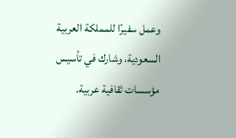وعمل سفيرًا للمملكة العربية السعودية، وشارك في تأسيس مؤسسات ثقافية عربية.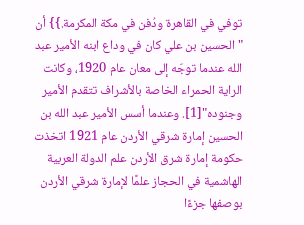توفي في القاهرة ودُفن في مكة المكرمة.}} أن "الحسين بن علي كان في وداع ابنه الأمير عبد الله عندما توجّه إلى معان عام 1920، وكانت الراية الحمراء الخاصة بالأشراف تتقدم الأمير وجنوده"[1]. وعندما أسس الأمير عبد الله بن الحسين إمارة شرقي الأردن عام 1921 اتخذت حكومة إمارة شرق الأردن علم الدولة العربية الهاشمية في الحجاز علمًا لإمارة شرقي الأردن بوصفها جزءًا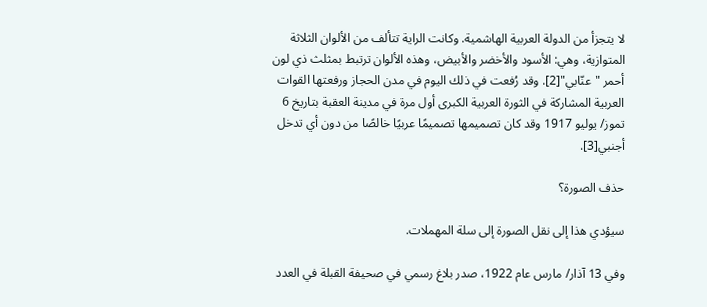لا يتجزأ من الدولة العربية الهاشمية. وكانت الراية تتألف من الألوان الثلاثة المتوازية، وهي: الأسود والأخضر والأبيض، وهذه الألوان ترتبط بمثلث ذي لون أحمر "عنّابي"[2]. وقد رُفعت في ذلك اليوم في مدن الحجاز ورفعتها القوات العربية المشاركة في الثورة العربية الكبرى أول مرة في مدينة العقبة بتاريخ 6 تموز/ يوليو 1917 وقد كان تصميمها تصميمًا عربيًا خالصًا من دون أي تدخل أجنبي[3].

حذف الصورة؟

سيؤدي هذا إلى نقل الصورة إلى سلة المهملات.

وفي 13 آذار/ مارس عام 1922، صدر بلاغ رسمي في صحيفة القبلة في العدد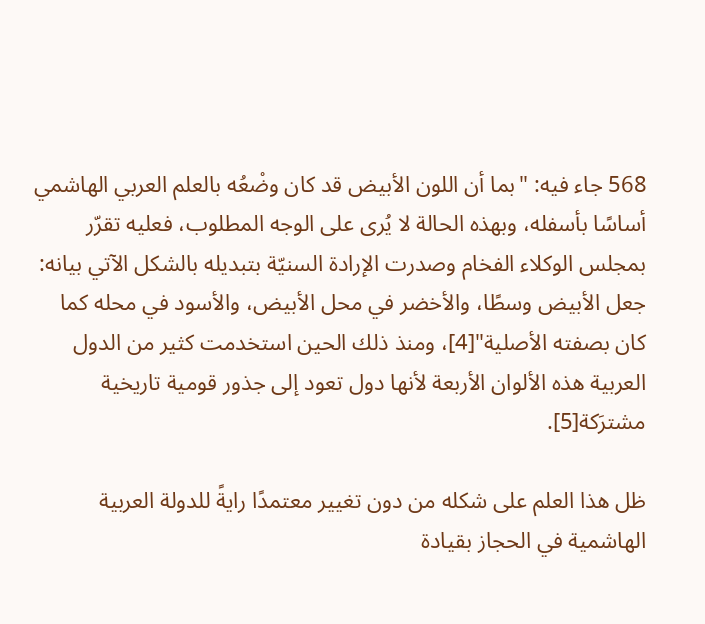568 جاء فيه: "بما أن اللون الأبيض قد كان وضْعُه بالعلم العربي الهاشمي أساسًا بأسفله، وبهذه الحالة لا يُرى على الوجه المطلوب، فعليه تقرّر بمجلس الوكلاء الفخام وصدرت الإرادة السنيّة بتبديله بالشكل الآتي بيانه: جعل الأبيض وسطًا، والأخضر في محل الأبيض، والأسود في محله كما كان بصفته الأصلية"[4]، ومنذ ذلك الحين استخدمت كثير من الدول العربية هذه الألوان الأربعة لأنها دول تعود إلى جذور قومية تاريخية مشترَكة[5].

ظل هذا العلم على شكله من دون تغيير معتمدًا رايةً للدولة العربية الهاشمية في الحجاز بقيادة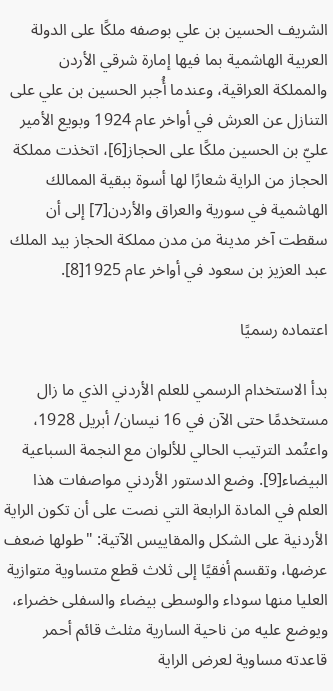الشريف الحسين بن علي بوصفه ملكًا على الدولة العربية الهاشمية بما فيها إمارة شرقي الأردن والمملكة العراقية، وعندما أُجبر الحسين بن علي على التنازل عن العرش في أواخر عام 1924 وبويع الأمير عليّ بن الحسين ملكًا على الحجاز[6]، اتخذت مملكة الحجاز من الراية شعارًا لها أسوة ببقية الممالك الهاشمية في سورية والعراق والأردن[7] إلى أن سقطت آخر مدينة من مدن مملكة الحجاز بيد الملك عبد العزيز بن سعود في أواخر عام 1925[8].

اعتماده رسميًا

بدأ الاستخدام الرسمي للعلم الأردني الذي ما زال مستخدمًا حتى الآن في 16 نيسان/ أبريل 1928، واعتُمد الترتيب الحالي للألوان مع النجمة السباعية البيضاء[9]. وضع الدستور الأردني مواصفات هذا العلم في المادة الرابعة التي نصت على أن تكون الراية الأردنية على الشكل والمقاييس الآتية: "طولها ضعف عرضها، وتقسم أفقيًا إلى ثلاث قطع متساوية متوازية العليا منها سوداء والوسطى بيضاء والسفلى خضراء، ويوضع عليه من ناحية السارية مثلث قائم أحمر قاعدته مساوية لعرض الراية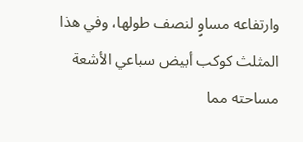وارتفاعه مساوٍ لنصف طولها، وفي هذا المثلث كوكب أبيض سباعي الأشعة مساحته مما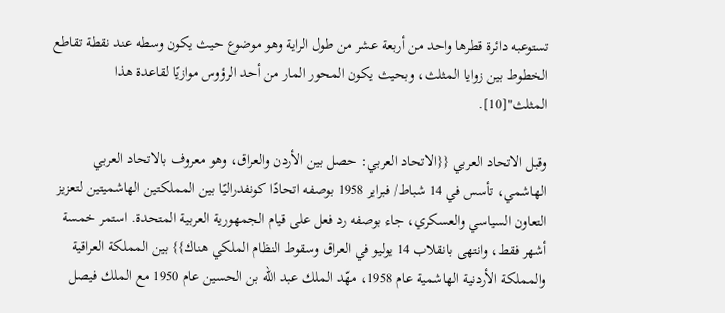تستوعبه دائرة قطرها واحد من أربعة عشر من طول الراية وهو موضوع حيث يكون وسطه عند نقطة تقاطع الخطوط بين زوايا المثلث، وبحيث يكون المحور المار من أحد الرؤوس موازيًا لقاعدة هذا المثلث"[10].

وقبل الاتحاد العربي {{الاتحاد العربي: حصل بين الأردن والعراق، وهو معروف بالاتحاد العربي الهاشمي، تأسس في 14 شباط/ فبراير 1958 بوصفه اتحادًا كونفدراليًا بين المملكتين الهاشميتين لتعزيز التعاون السياسي والعسكري، جاء بوصفه رد فعل على قيام الجمهورية العربية المتحدة. استمر خمسة أشهر فقط، وانتهى بانقلاب 14 يوليو في العراق وسقوط النظام الملكي هناك}} بين المملكة العراقية والمملكة الأردنية الهاشمية عام 1958، مهّد الملك عبد الله بن الحسين عام 1950 مع الملك فيصل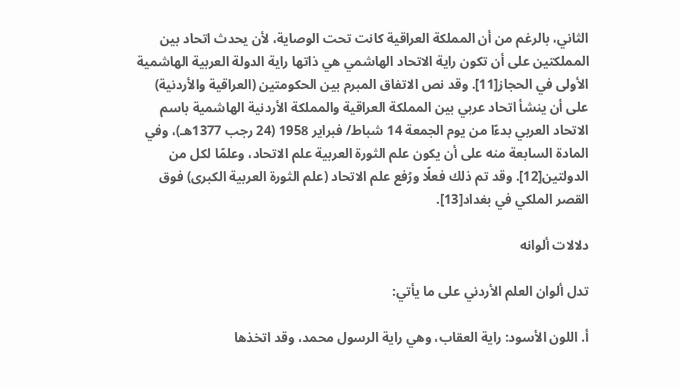الثاني، بالرغم من أن المملكة العراقية كانت تحت الوصاية، لأن يحدث اتحاد بين المملكتين على أن تكون راية الاتحاد الهاشمي هي ذاتها راية الدولة العربية الهاشمية الأولى في الحجاز[11]. وقد نص الاتفاق المبرم بين الحكومتين (العراقية والأردنية) على أن ينشأ اتحاد عربي بين المملكة العراقية والمملكة الأردنية الهاشمية باسم الاتحاد العربي بدءًا من يوم الجمعة 14 شباط/ فبراير 1958 (24 رجب 1377هـ)، وفي المادة السابعة منه على أن يكون علم الثورة العربية علم الاتحاد، وعلمًا لكل من الدولتين[12]. وقد تم ذلك فعلًا ورُفع علم الاتحاد (علم الثورة العربية الكبرى) فوق القصر الملكي في بغداد[13].

دلالات ألوانه

تدل ألوان العلم الأردني على ما يأتي:

أ. اللون الأسود: راية العقاب، وهي راية الرسول محمد، وقد اتخذها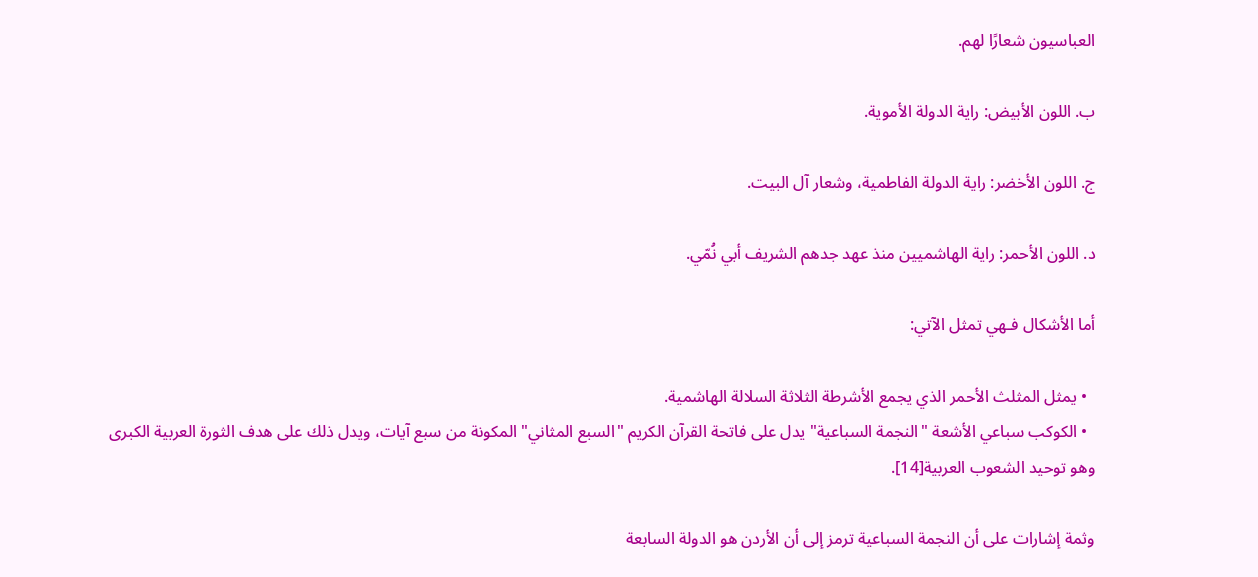العباسيون شعارًا لهم.

ب. اللون الأبيض: راية الدولة الأموية.

ج. اللون الأخضر: راية الدولة الفاطمية، وشعار آل البيت.

د. اللون الأحمر: راية الهاشميين منذ عهد جدهم الشريف أبي نُمّي.

أما الأشكال فـهي تمثل الآتي:

  • يمثل المثلث الأحمر الذي يجمع الأشرطة الثلاثة السلالة الهاشمية.
  • الكوكب سباعي الأشعة "النجمة السباعية" يدل على فاتحة القرآن الكريم "السبع المثاني" المكونة من سبع آيات، ويدل ذلك على هدف الثورة العربية الكبرى وهو توحيد الشعوب العربية[14].

وثمة إشارات على أن النجمة السباعية ترمز إلى أن الأردن هو الدولة السابعة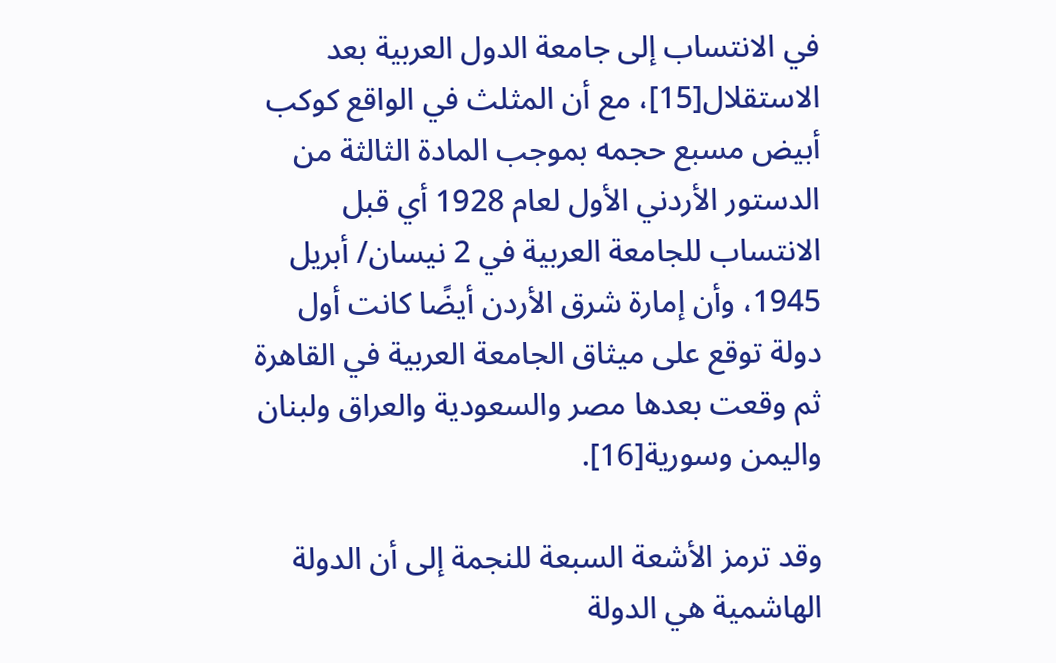في الانتساب إلى جامعة الدول العربية بعد الاستقلال[15]، مع أن المثلث في الواقع كوكب أبيض مسبع حجمه بموجب المادة الثالثة من الدستور الأردني الأول لعام 1928 أي قبل الانتساب للجامعة العربية في 2 نيسان/ أبريل 1945، وأن إمارة شرق الأردن أيضًا كانت أول دولة توقع على ميثاق الجامعة العربية في القاهرة ثم وقعت بعدها مصر والسعودية والعراق ولبنان واليمن وسورية[16].

وقد ترمز الأشعة السبعة للنجمة إلى أن الدولة الهاشمية هي الدولة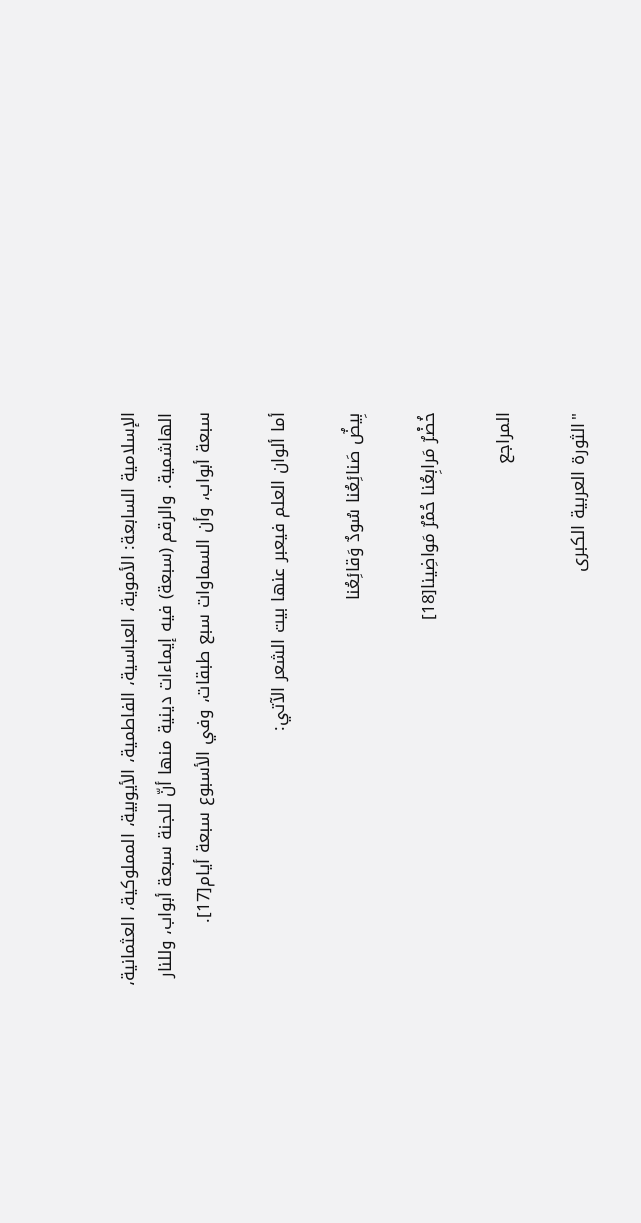الإسلامية السابعة: الأموية، العباسية، الفاطمية، الأيوبية، المملوكية، العثمانية، الهاشمية. والرقم (سبعة) فيه إيماءات دينية منها أنّ للجنة سبعة أبواب، وللنار سبعة أبواب، وأن السماوات سبع طبقات، وفي الأسبوع سبعة أيام[17].

أما ألوان العلم فيعبر عنها بيت الشعر الآتي:

بِيضٌ صَنائِعُنا سُودٌ وَقائِعُنا

خُضْرٌ مَرابِعُنا حُمْرٌ مَواضِينا[18]

المراجع

"الثورة العربية الكبرى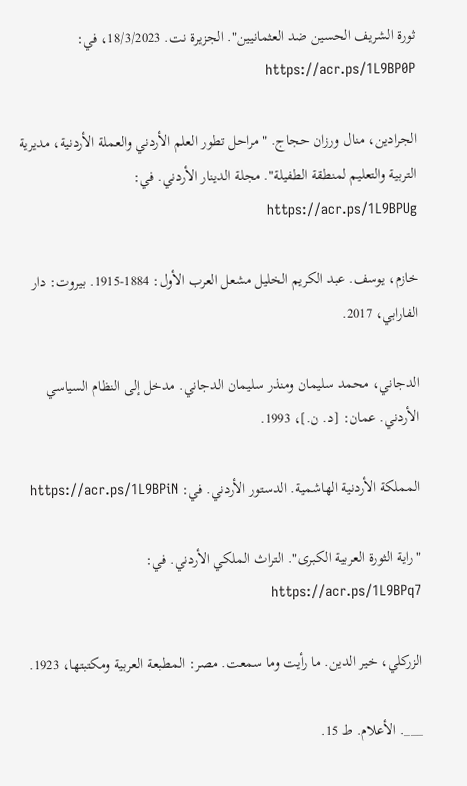ثورة الشريف الحسين ضد العثمانيين". الجزيرة نت. 18/3/2023، في: https://acr.ps/1L9BP0P

الجرادين، منال ورزان حجاج. "مراحل تطور العلم الأردني والعملة الأردنية، مديرية التربية والتعليم لمنطقة الطفيلة". مجلة الدينار الأردني. في: https://acr.ps/1L9BPUg

خازم، يوسف. عبد الكريم الخليل مشعل العرب الأول: 1884-1915. بيروت: دار الفارابي، 2017.

الدجاني، محمد سليمان ومنذر سليمان الدجاني. مدخل إلى النظام السياسي الأردني. عمان: [د. ن.]، 1993.

المملكة الأردنية الهاشمية. الدستور الأردني. في: https://acr.ps/1L9BPiN

"راية الثورة العربية الكبرى". التراث الملكي الأردني. في: https://acr.ps/1L9BPq7

الزركلي، خير الدين. ما رأيت وما سمعت. مصر: المطبعة العربية ومكتبتها، 1923.

___. الأعلام. ط 15.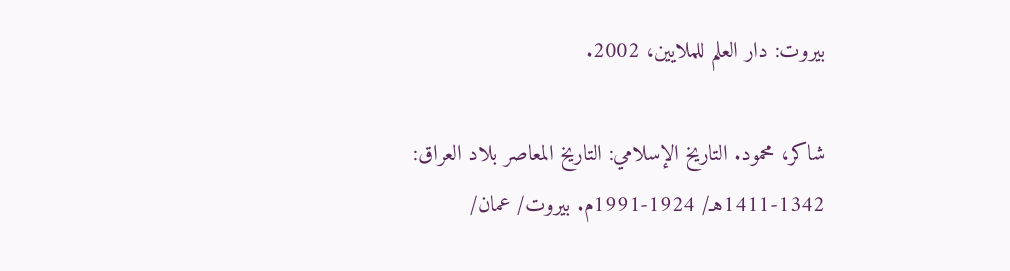بيروت: دار العلم للملايين، 2002.

شاكر، محمود. التاريخ الإسلامي: التاريخ المعاصر بلاد العراق: 1342-1411هـ/ 1924-1991م. بيروت/ عمان/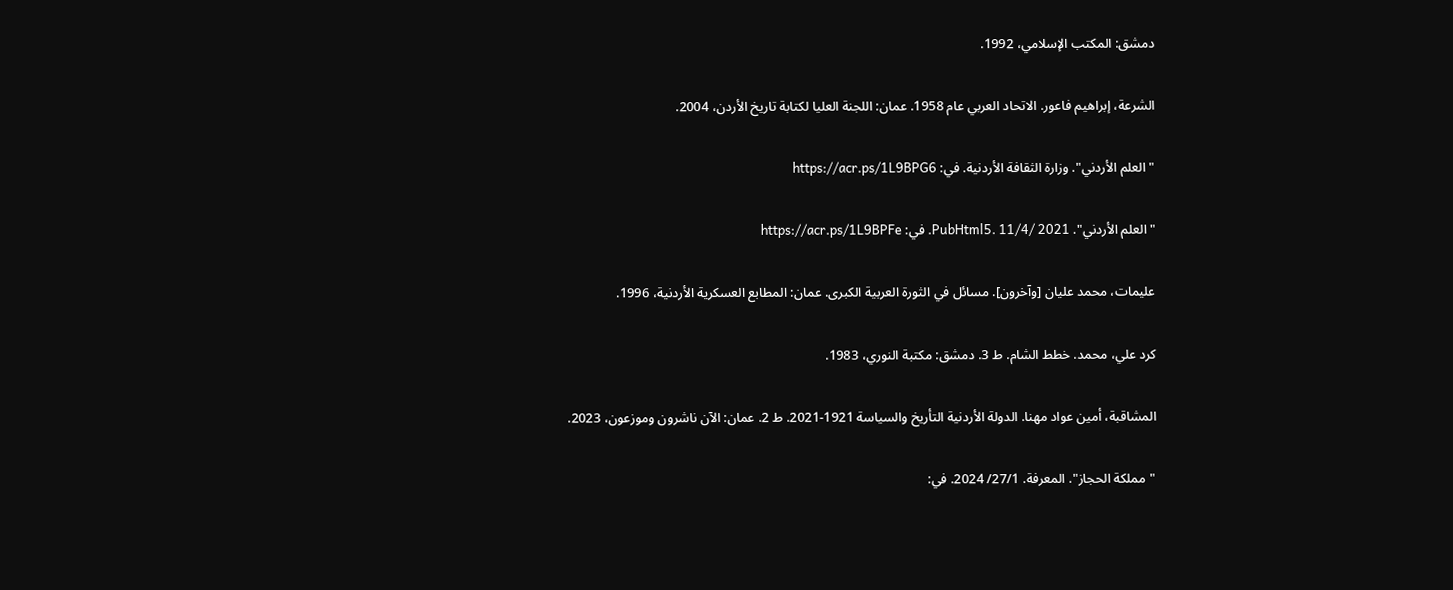دمشق: المكتب الإسلامي، 1992.

الشرعة، إبراهيم فاعور. الاتحاد العربي عام 1958. عمان: اللجنة العليا لكتابة تاريخ الأردن، 2004.

"العلم الأردني". وزارة الثقافة الأردنية. في: https://acr.ps/1L9BPG6

"العلم الأردني". PubHtml5. 11/4/ 2021. في: https://acr.ps/1L9BPFe

عليمات، محمد عليان [وآخرون]. مسائل في الثورة العربية الكبرى. عمان: المطابع العسكرية الأردنية، 1996.

كرد علي، محمد. خطط الشام. ط 3. دمشق: مكتبة النوري، 1983.

المشاقبة، أمين عواد مهنا. الدولة الأردنية التأريخ والسياسة 1921-2021. ط 2. عمان: الآن ناشرون وموزعون، 2023.

"مملكة الحجاز". المعرفة. 27/1/ 2024. في: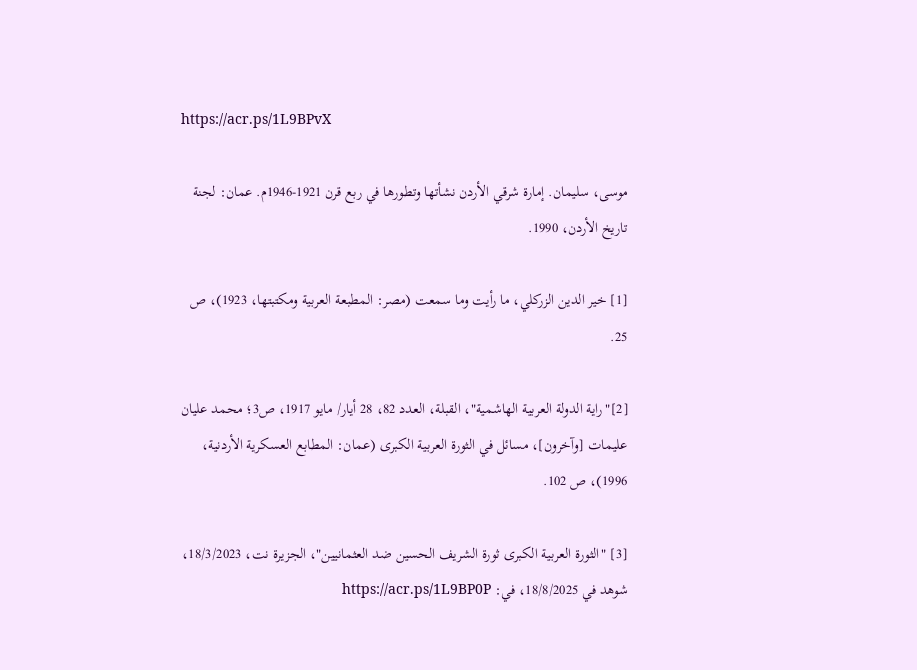https://acr.ps/1L9BPvX

موسى، سليمان. إمارة شرقي الأردن نشأتها وتطورها في ربع قرن 1921-1946م. عمان: لجنة تاريخ الأردن، 1990.

[1] خير الدين الزركلي، ما رأيت وما سمعت (مصر: المطبعة العربية ومكتبتها، 1923)، ص 25.

[2]"راية الدولة العربية الهاشمية"، القبلة، العدد 82، 28 أيار/ مايو 1917، ص3؛ محمد عليان عليمات [وآخرون]، مسائل في الثورة العربية الكبرى (عمان: المطابع العسكرية الأردنية، 1996)، ص 102.

[3] "الثورة العربية الكبرى ثورة الشريف الحسين ضد العثمانيين"، الجزيرة نت، 18/3/2023، شوهد في 18/8/2025، في: https://acr.ps/1L9BP0P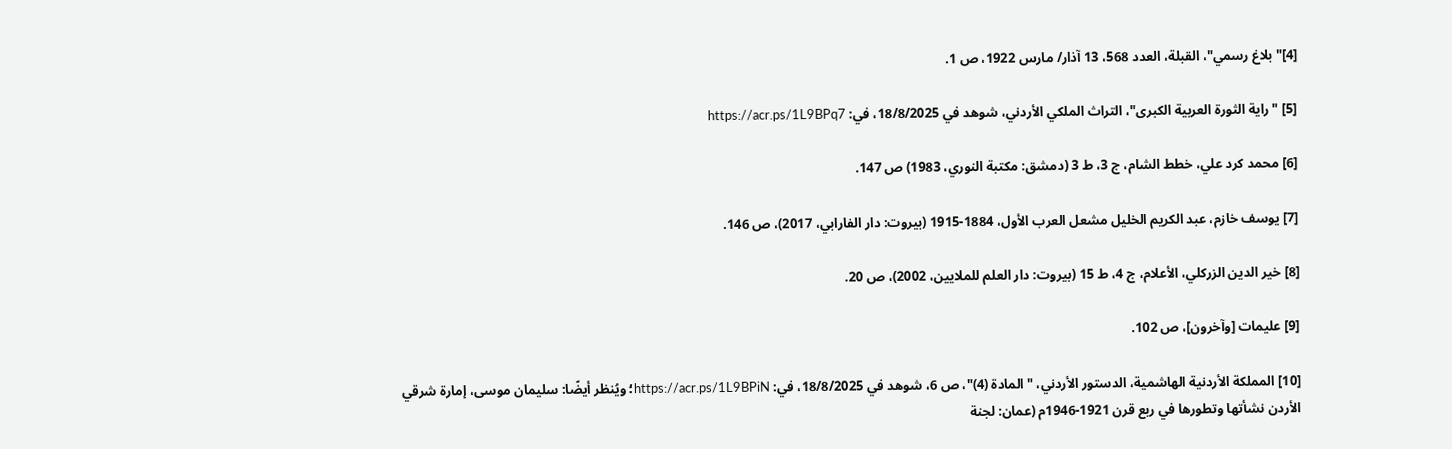[4]"بلاغ رسمي"، القبلة، العدد 568، 13 آذار/ مارس 1922، ص 1.

[5] "راية الثورة العربية الكبرى"، التراث الملكي الأردني، شوهد في 18/8/2025، في: https://acr.ps/1L9BPq7

[6] محمد كرد علي، خطط الشام، ج 3، ط 3 (دمشق: مكتبة النوري، 1983) ص 147.

[7] يوسف خازم، عبد الكريم الخليل مشعل العرب الأول، 1884-1915 (بيروت: دار الفارابي، 2017)، ص 146.

[8] خير الدين الزركلي، الأعلام، ج 4، ط 15 (بيروت: دار العلم للملايين، 2002)، ص 20.

[9] عليمات [وآخرون]، ص 102.

[10] المملكة الأردنية الهاشمية، الدستور الأردني، "المادة (4)"، ص 6، شوهد في 18/8/2025، في: https://acr.ps/1L9BPiN؛ ويُنظر أيضًا: سليمان موسى، إمارة شرقي الأردن نشأتها وتطورها في ربع قرن 1921-1946م (عمان: لجنة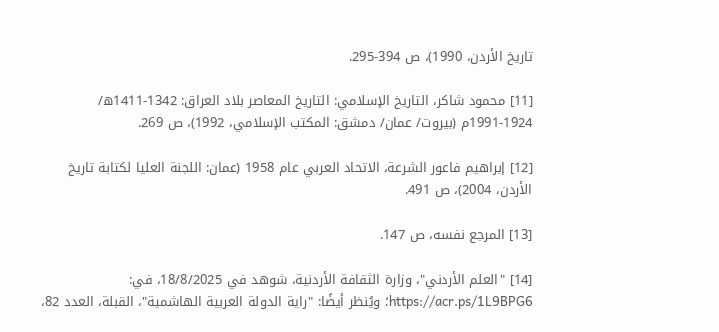تاريخ الأردن، 1990)، ص 394-295.

[11] محمود شاكر، التاريخ الإسلامي: التاريخ المعاصر بلاد العراق: 1342-1411ه/ 1924-1991م (بيروت/ عمان/ دمشق: المكتب الإسلامي، 1992)، ص 269.

[12] إبراهيم فاعور الشرعة، الاتحاد العربي عام 1958 (عمان: اللجنة العليا لكتابة تاريخ الأردن، 2004)، ص 491.

[13] المرجع نفسه، ص 147.

[14] "العلم الأردني"، وزارة الثقافة الأردنية، شوهد في 18/8/2025، في: https://acr.ps/1L9BPG6؛ ويُنظر أيضًا: "راية الدولة العربية الهاشمية"، القبلة، العدد 82،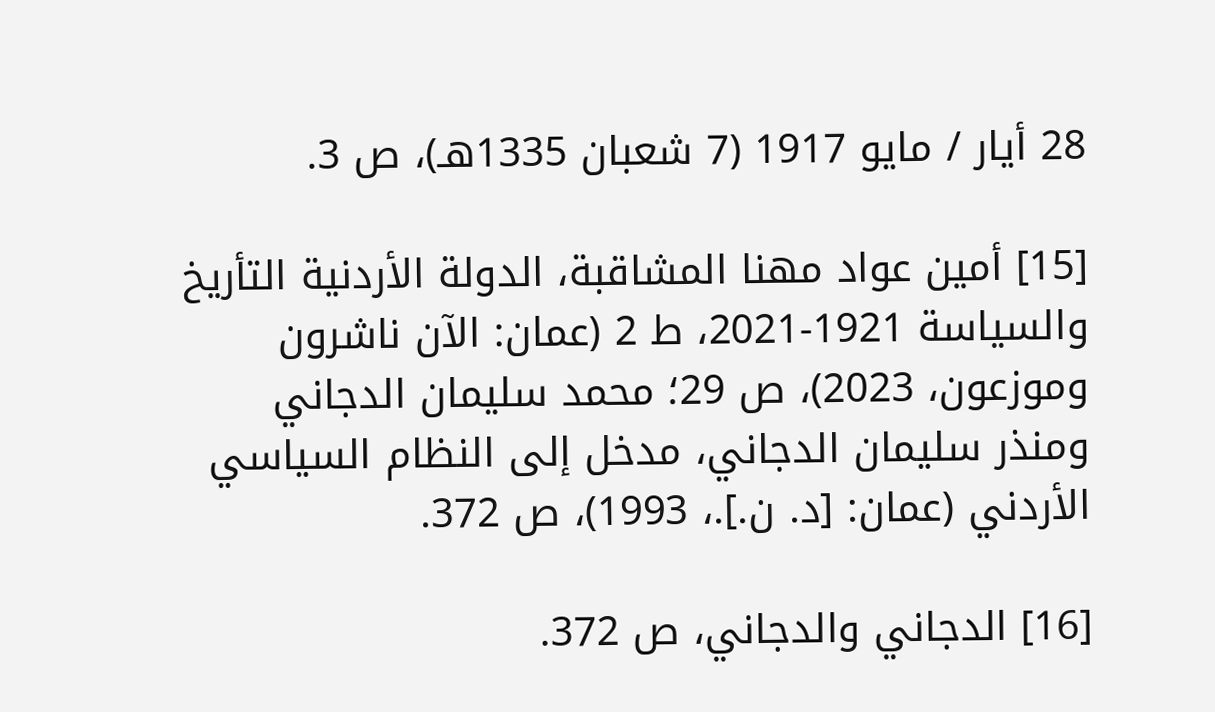28 أيار / مايو 1917 (7 شعبان 1335هـ)، ص 3.

[15] أمين عواد مهنا المشاقبة، الدولة الأردنية التأريخ والسياسة 1921-2021، ط 2 (عمان: الآن ناشرون وموزعون، 2023)، ص 29؛ محمد سليمان الدجاني ومنذر سليمان الدجاني، مدخل إلى النظام السياسي الأردني (عمان: [د. ن.].، 1993)، ص 372.

[16] الدجاني والدجاني، ص 372.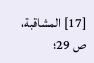[17] المشاقبة، ص 29؛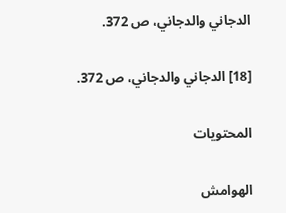الدجاني والدجاني، ص 372.

[18] الدجاني والدجاني، ص 372.

المحتويات

الهوامش